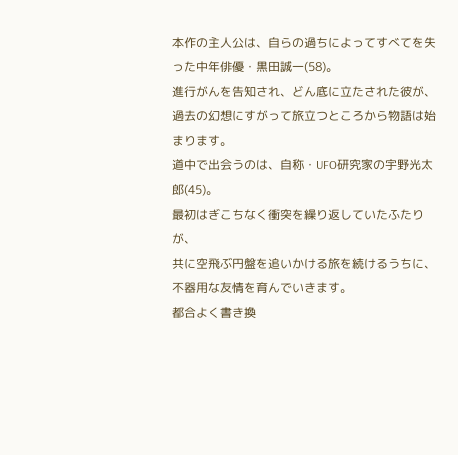本作の主人公は、自らの過ちによってすべてを失った中年俳優・黒田誠一(58)。
進行がんを告知され、どん底に立たされた彼が、過去の幻想にすがって旅立つところから物語は始まります。
道中で出会うのは、自称・UFO研究家の宇野光太郎(45)。
最初はぎこちなく衝突を繰り返していたふたりが、
共に空飛ぶ円盤を追いかける旅を続けるうちに、不器用な友情を育んでいきます。
都合よく書き換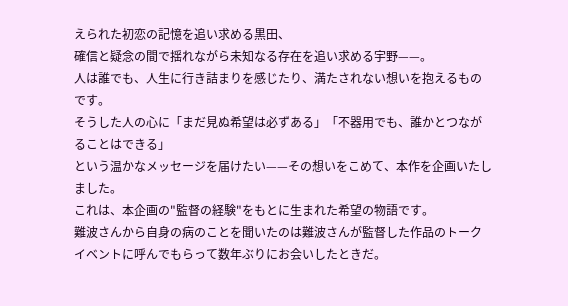えられた初恋の記憶を追い求める黒田、
確信と疑念の間で揺れながら未知なる存在を追い求める宇野——。
人は誰でも、人生に行き詰まりを感じたり、満たされない想いを抱えるものです。
そうした人の心に「まだ見ぬ希望は必ずある」「不器用でも、誰かとつながることはできる」
という温かなメッセージを届けたい——その想いをこめて、本作を企画いたしました。
これは、本企画の"監督の経験"をもとに生まれた希望の物語です。
難波さんから自身の病のことを聞いたのは難波さんが監督した作品のトークイベントに呼んでもらって数年ぶりにお会いしたときだ。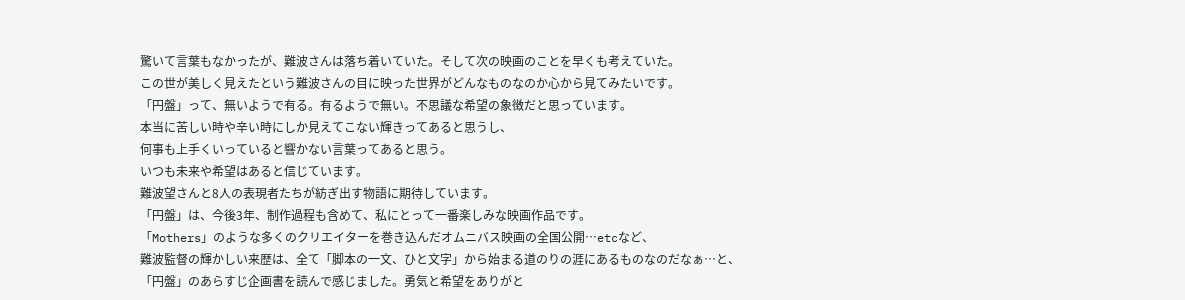驚いて言葉もなかったが、難波さんは落ち着いていた。そして次の映画のことを早くも考えていた。
この世が美しく見えたという難波さんの目に映った世界がどんなものなのか心から見てみたいです。
「円盤」って、無いようで有る。有るようで無い。不思議な希望の象徴だと思っています。
本当に苦しい時や辛い時にしか見えてこない輝きってあると思うし、
何事も上手くいっていると響かない言葉ってあると思う。
いつも未来や希望はあると信じています。
難波望さんと8人の表現者たちが紡ぎ出す物語に期待しています。
「円盤」は、今後3年、制作過程も含めて、私にとって一番楽しみな映画作品です。
「Mothers」のような多くのクリエイターを巻き込んだオムニバス映画の全国公開…etcなど、
難波監督の輝かしい来歴は、全て「脚本の一文、ひと文字」から始まる道のりの涯にあるものなのだなぁ…と、
「円盤」のあらすじ企画書を読んで感じました。勇気と希望をありがと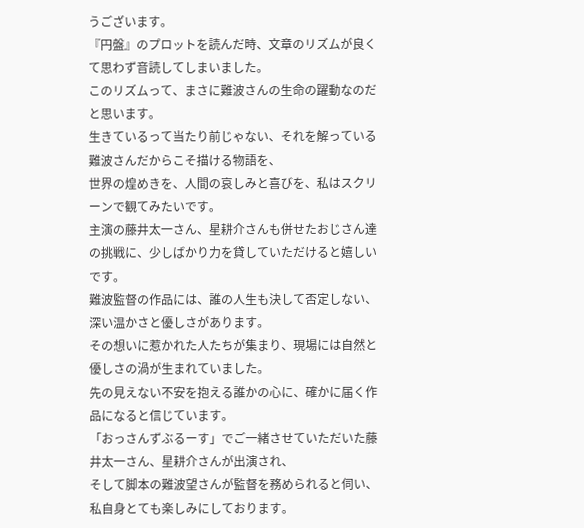うございます。
『円盤』のプロットを読んだ時、文章のリズムが良くて思わず音読してしまいました。
このリズムって、まさに難波さんの生命の躍動なのだと思います。
生きているって当たり前じゃない、それを解っている難波さんだからこそ描ける物語を、
世界の煌めきを、人間の哀しみと喜びを、私はスクリーンで観てみたいです。
主演の藤井太一さん、星耕介さんも併せたおじさん達の挑戦に、少しばかり力を貸していただけると嬉しいです。
難波監督の作品には、誰の人生も決して否定しない、深い温かさと優しさがあります。
その想いに惹かれた人たちが集まり、現場には自然と優しさの渦が生まれていました。
先の見えない不安を抱える誰かの心に、確かに届く作品になると信じています。
「おっさんずぶるーす」でご一緒させていただいた藤井太一さん、星耕介さんが出演され、
そして脚本の難波望さんが監督を務められると伺い、私自身とても楽しみにしております。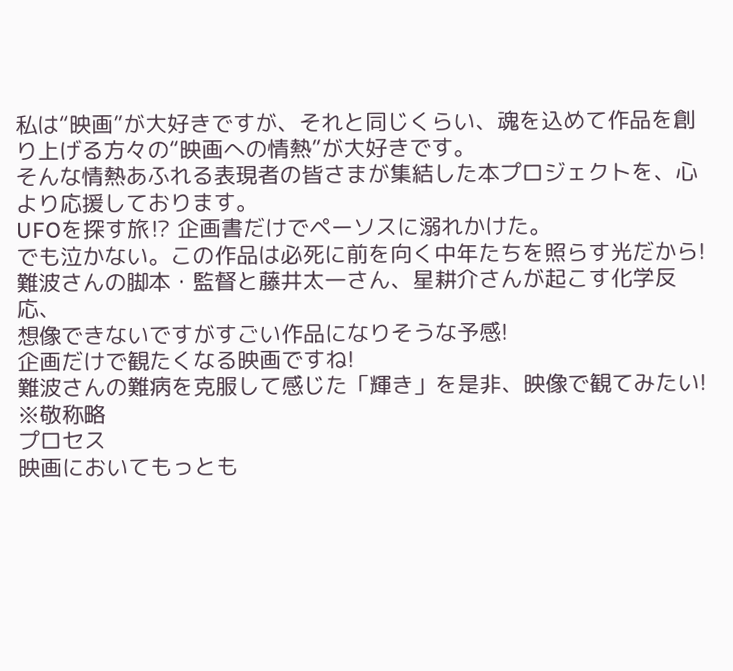私は“映画”が大好きですが、それと同じくらい、魂を込めて作品を創り上げる方々の“映画への情熱”が大好きです。
そんな情熱あふれる表現者の皆さまが集結した本プロジェクトを、心より応援しております。
UFOを探す旅⁉ 企画書だけでペーソスに溺れかけた。
でも泣かない。この作品は必死に前を向く中年たちを照らす光だから!
難波さんの脚本・監督と藤井太一さん、星耕介さんが起こす化学反応、
想像できないですがすごい作品になりそうな予感!
企画だけで観たくなる映画ですね!
難波さんの難病を克服して感じた「輝き」を是非、映像で観てみたい!
※敬称略
プロセス
映画においてもっとも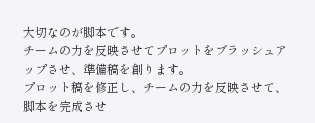大切なのが脚本です。
チームの力を反映させてプロットをブラッシュアップさせ、準備稿を創ります。
プロット稿を修正し、チームの力を反映させて、脚本を完成させ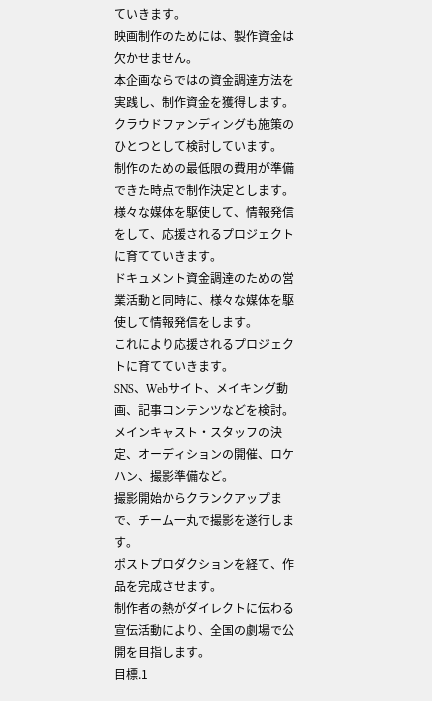ていきます。
映画制作のためには、製作資金は欠かせません。
本企画ならではの資金調達方法を実践し、制作資金を獲得します。
クラウドファンディングも施策のひとつとして検討しています。
制作のための最低限の費用が準備できた時点で制作決定とします。
様々な媒体を駆使して、情報発信をして、応援されるプロジェクトに育てていきます。
ドキュメント資金調達のための営業活動と同時に、様々な媒体を駆使して情報発信をします。
これにより応援されるプロジェクトに育てていきます。
SNS、Webサイト、メイキング動画、記事コンテンツなどを検討。
メインキャスト・スタッフの決定、オーディションの開催、ロケハン、撮影準備など。
撮影開始からクランクアップまで、チーム一丸で撮影を遂行します。
ポストプロダクションを経て、作品を完成させます。
制作者の熱がダイレクトに伝わる宣伝活動により、全国の劇場で公開を目指します。
目標.1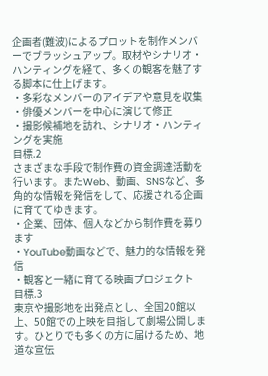企画者(難波)によるプロットを制作メンバーでブラッシュアップ。取材やシナリオ・ハンティングを経て、多くの観客を魅了する脚本に仕上げます。
・多彩なメンバーのアイデアや意見を収集
・俳優メンバーを中心に演じて修正
・撮影候補地を訪れ、シナリオ・ハンティングを実施
目標.2
さまざまな手段で制作費の資金調達活動を行います。またWeb、動画、SNSなど、多角的な情報を発信をして、応援される企画に育ててゆきます。
・企業、団体、個人などから制作費を募ります
・YouTube動画などで、魅力的な情報を発信
・観客と一緒に育てる映画プロジェクト
目標.3
東京や撮影地を出発点とし、全国20館以上、50館での上映を目指して劇場公開します。ひとりでも多くの方に届けるため、地道な宣伝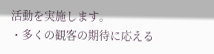活動を実施します。
・多くの観客の期待に応える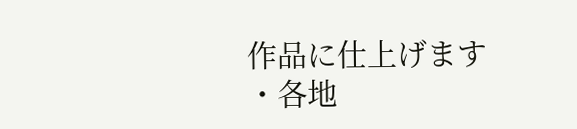作品に仕上げます
・各地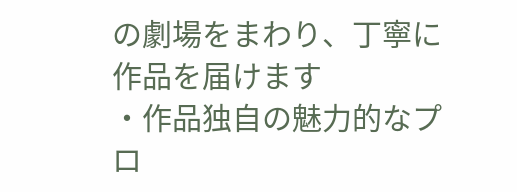の劇場をまわり、丁寧に作品を届けます
・作品独自の魅力的なプロ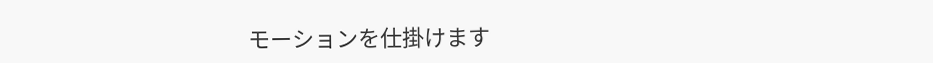モーションを仕掛けます